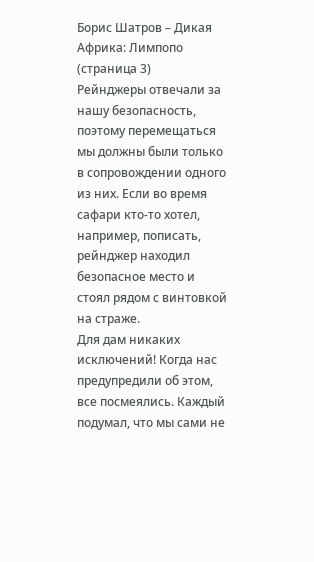Борис Шатров – Дикая Африка: Лимпопо (страница 3)
Рейнджеры отвечали за нашу безопасность, поэтому перемещаться мы должны были только в сопровождении одного из них. Если во время сафари кто-то хотел, например, пописать, рейнджер находил безопасное место и стоял рядом с винтовкой на страже.
Для дам никаких исключений! Когда нас предупредили об этом, все посмеялись. Каждый подумал, что мы сами не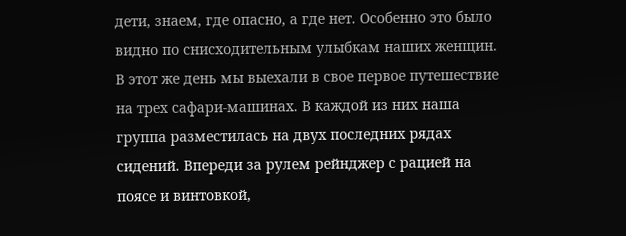дети, знаем, где опасно, а где нет. Особенно это было видно по снисходительным улыбкам наших женщин.
В этот же день мы выехали в свое первое путешествие на трех сафари-машинах. В каждой из них наша группа разместилась на двух последних рядах сидений. Впереди за рулем рейнджер с рацией на поясе и винтовкой,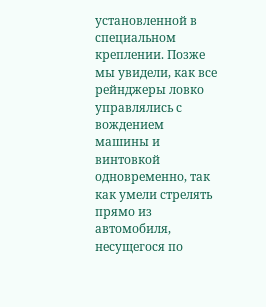установленной в специальном креплении. Позже мы увидели, как все рейнджеры ловко управлялись с вождением машины и винтовкой одновременно, так как умели стрелять прямо из автомобиля, несущегося по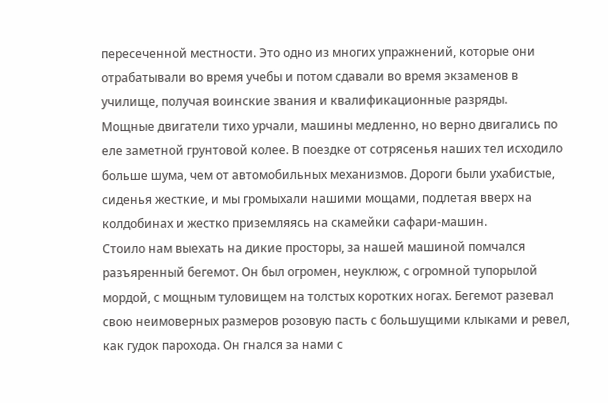пересеченной местности. Это одно из многих упражнений, которые они отрабатывали во время учебы и потом сдавали во время экзаменов в училище, получая воинские звания и квалификационные разряды.
Мощные двигатели тихо урчали, машины медленно, но верно двигались по еле заметной грунтовой колее. В поездке от сотрясенья наших тел исходило больше шума, чем от автомобильных механизмов. Дороги были ухабистые, сиденья жесткие, и мы громыхали нашими мощами, подлетая вверх на колдобинах и жестко приземляясь на скамейки сафари-машин.
Стоило нам выехать на дикие просторы, за нашей машиной помчался разъяренный бегемот. Он был огромен, неуклюж, с огромной тупорылой мордой, с мощным туловищем на толстых коротких ногах. Бегемот разевал свою неимоверных размеров розовую пасть с большущими клыками и ревел, как гудок парохода. Он гнался за нами с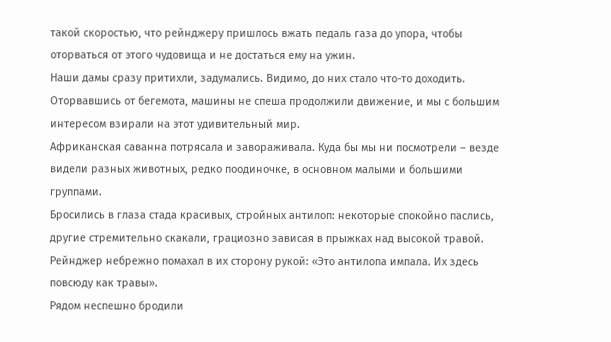такой скоростью, что рейнджеру пришлось вжать педаль газа до упора, чтобы оторваться от этого чудовища и не достаться ему на ужин.
Наши дамы сразу притихли, задумались. Видимо, до них стало что-то доходить. Оторвавшись от бегемота, машины не спеша продолжили движение, и мы с большим интересом взирали на этот удивительный мир.
Африканская саванна потрясала и завораживала. Куда бы мы ни посмотрели – везде видели разных животных, редко поодиночке, в основном малыми и большими группами.
Бросились в глаза стада красивых, стройных антилоп: некоторые спокойно паслись, другие стремительно скакали, грациозно зависая в прыжках над высокой травой.
Рейнджер небрежно помахал в их сторону рукой: «Это антилопа импала. Их здесь повсюду как травы».
Рядом неспешно бродили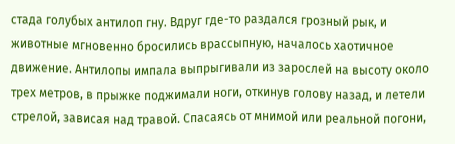стада голубых антилоп гну. Вдруг где-то раздался грозный рык, и животные мгновенно бросились врассыпную, началось хаотичное движение. Антилопы импала выпрыгивали из зарослей на высоту около трех метров, в прыжке поджимали ноги, откинув голову назад, и летели стрелой, зависая над травой. Спасаясь от мнимой или реальной погони,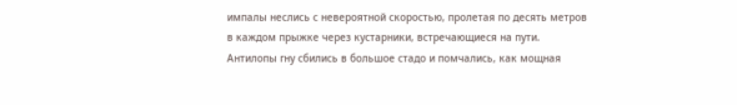импалы неслись с невероятной скоростью, пролетая по десять метров в каждом прыжке через кустарники, встречающиеся на пути.
Антилопы гну сбились в большое стадо и помчались, как мощная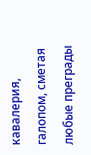кавалерия, галопом, сметая любые преграды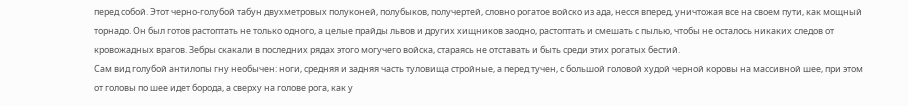перед собой. Этот черно-голубой табун двухметровых полуконей, полубыков, получертей, словно рогатое войско из ада, несся вперед, уничтожая все на своем пути, как мощный торнадо. Он был готов растоптать не только одного, а целые прайды львов и других хищников заодно, растоптать и смешать с пылью, чтобы не осталось никаких следов от кровожадных врагов. Зебры скакали в последних рядах этого могучего войска, стараясь не отставать и быть среди этих рогатых бестий.
Сам вид голубой антилопы гну необычен: ноги, средняя и задняя часть туловища стройные, а перед тучен, с большой головой худой черной коровы на массивной шее, при этом от головы по шее идет борода, а сверху на голове рога, как у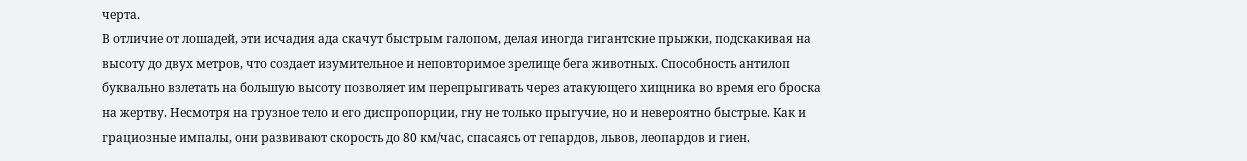черта.
В отличие от лошадей, эти исчадия ада скачут быстрым галопом, делая иногда гигантские прыжки, подскакивая на высоту до двух метров, что создает изумительное и неповторимое зрелище бега животных. Способность антилоп буквально взлетать на большую высоту позволяет им перепрыгивать через атакующего хищника во время его броска на жертву. Несмотря на грузное тело и его диспропорции, гну не только прыгучие, но и невероятно быстрые. Как и грациозные импалы, они развивают скорость до 80 км/час, спасаясь от гепардов, львов, леопардов и гиен.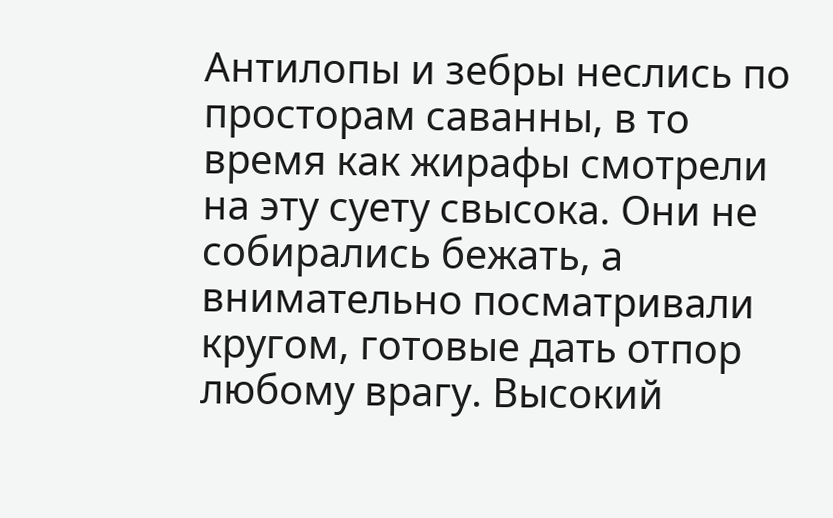Антилопы и зебры неслись по просторам саванны, в то время как жирафы смотрели на эту суету свысока. Они не собирались бежать, а внимательно посматривали кругом, готовые дать отпор любому врагу. Высокий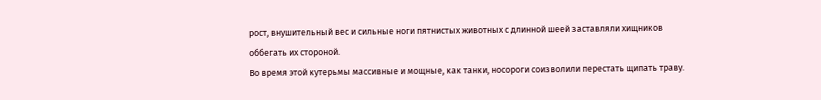рост, внушительный вес и сильные ноги пятнистых животных с длинной шеей заставляли хищников оббегать их стороной.
Во время этой кутерьмы массивные и мощные, как танки, носороги соизволили перестать щипать траву.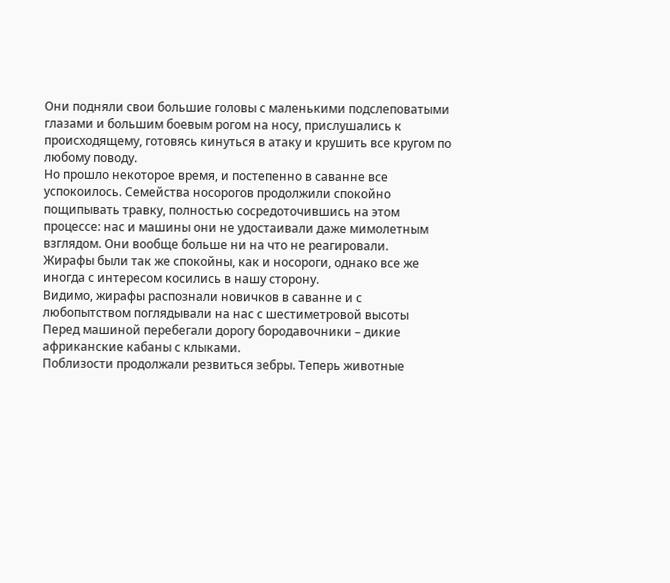Они подняли свои большие головы с маленькими подслеповатыми глазами и большим боевым рогом на носу, прислушались к происходящему, готовясь кинуться в атаку и крушить все кругом по любому поводу.
Но прошло некоторое время, и постепенно в саванне все успокоилось. Семейства носорогов продолжили спокойно пощипывать травку, полностью сосредоточившись на этом процессе: нас и машины они не удостаивали даже мимолетным взглядом. Они вообще больше ни на что не реагировали.
Жирафы были так же спокойны, как и носороги, однако все же иногда с интересом косились в нашу сторону.
Видимо, жирафы распознали новичков в саванне и с любопытством поглядывали на нас с шестиметровой высоты
Перед машиной перебегали дорогу бородавочники – дикие африканские кабаны с клыками.
Поблизости продолжали резвиться зебры. Теперь животные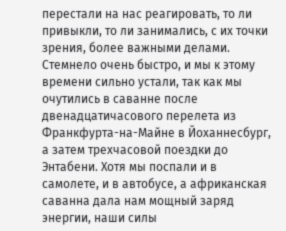перестали на нас реагировать, то ли привыкли, то ли занимались, с их точки зрения, более важными делами.
Стемнело очень быстро, и мы к этому времени сильно устали, так как мы очутились в саванне после двенадцатичасового перелета из Франкфурта-на-Майне в Йоханнесбург, а затем трехчасовой поездки до Энтабени. Хотя мы поспали и в самолете, и в автобусе, а африканская саванна дала нам мощный заряд энергии, наши силы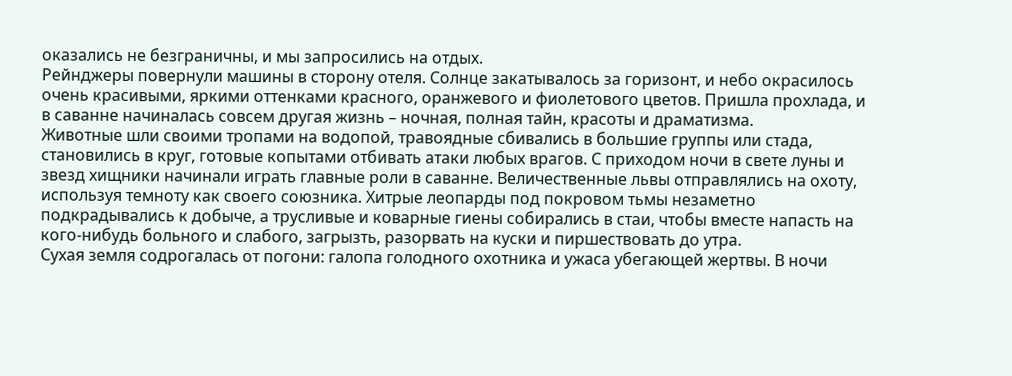оказались не безграничны, и мы запросились на отдых.
Рейнджеры повернули машины в сторону отеля. Солнце закатывалось за горизонт, и небо окрасилось очень красивыми, яркими оттенками красного, оранжевого и фиолетового цветов. Пришла прохлада, и в саванне начиналась совсем другая жизнь – ночная, полная тайн, красоты и драматизма.
Животные шли своими тропами на водопой, травоядные сбивались в большие группы или стада, становились в круг, готовые копытами отбивать атаки любых врагов. С приходом ночи в свете луны и звезд хищники начинали играть главные роли в саванне. Величественные львы отправлялись на охоту, используя темноту как своего союзника. Хитрые леопарды под покровом тьмы незаметно подкрадывались к добыче, а трусливые и коварные гиены собирались в стаи, чтобы вместе напасть на кого-нибудь больного и слабого, загрызть, разорвать на куски и пиршествовать до утра.
Сухая земля содрогалась от погони: галопа голодного охотника и ужаса убегающей жертвы. В ночи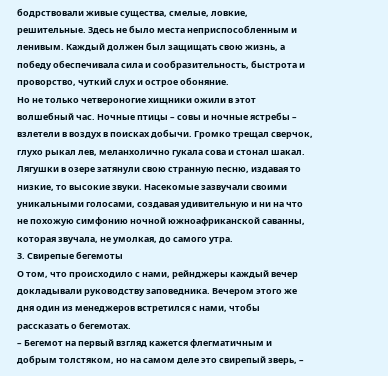бодрствовали живые существа, смелые, ловкие, решительные. Здесь не было места неприспособленным и ленивым. Каждый должен был защищать свою жизнь, а победу обеспечивала сила и сообразительность, быстрота и проворство, чуткий слух и острое обоняние.
Но не только четвероногие хищники ожили в этот волшебный час. Ночные птицы – совы и ночные ястребы – взлетели в воздух в поисках добычи. Громко трещал сверчок, глухо рыкал лев, меланхолично гукала сова и стонал шакал. Лягушки в озере затянули свою странную песню, издавая то низкие, то высокие звуки. Насекомые зазвучали своими уникальными голосами, создавая удивительную и ни на что не похожую симфонию ночной южноафриканской саванны, которая звучала, не умолкая, до самого утра.
3. Свирепые бегемоты
О том, что происходило с нами, рейнджеры каждый вечер докладывали руководству заповедника. Вечером этого же дня один из менеджеров встретился с нами, чтобы рассказать о бегемотах.
– Бегемот на первый взгляд кажется флегматичным и добрым толстяком, но на самом деле это свирепый зверь, –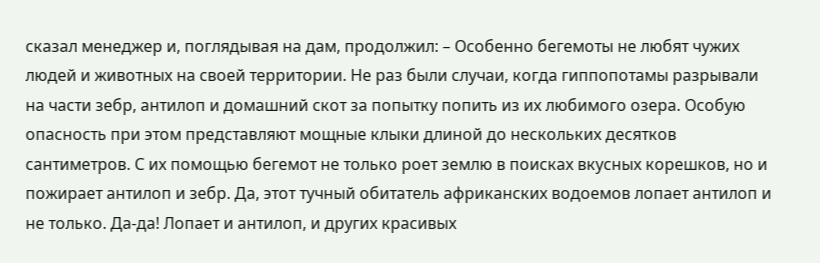сказал менеджер и, поглядывая на дам, продолжил: – Особенно бегемоты не любят чужих людей и животных на своей территории. Не раз были случаи, когда гиппопотамы разрывали на части зебр, антилоп и домашний скот за попытку попить из их любимого озера. Особую опасность при этом представляют мощные клыки длиной до нескольких десятков сантиметров. С их помощью бегемот не только роет землю в поисках вкусных корешков, но и пожирает антилоп и зебр. Да, этот тучный обитатель африканских водоемов лопает антилоп и не только. Да-да! Лопает и антилоп, и других красивых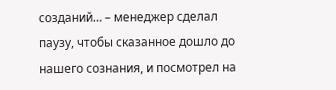созданий… – менеджер сделал паузу, чтобы сказанное дошло до нашего сознания, и посмотрел на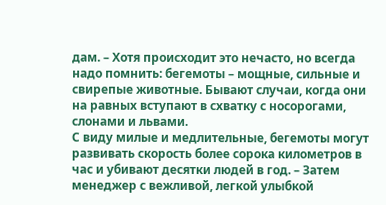дам. – Хотя происходит это нечасто, но всегда надо помнить: бегемоты – мощные, сильные и свирепые животные. Бывают случаи, когда они на равных вступают в схватку с носорогами, слонами и львами.
С виду милые и медлительные, бегемоты могут развивать скорость более сорока километров в час и убивают десятки людей в год. – Затем менеджер с вежливой, легкой улыбкой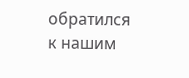обратился к нашим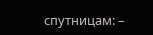спутницам: –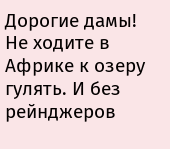Дорогие дамы! Не ходите в Африке к озеру гулять. И без рейнджеров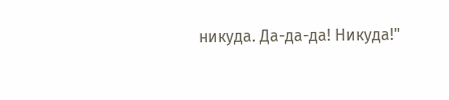никуда. Да-да-да! Никуда!"